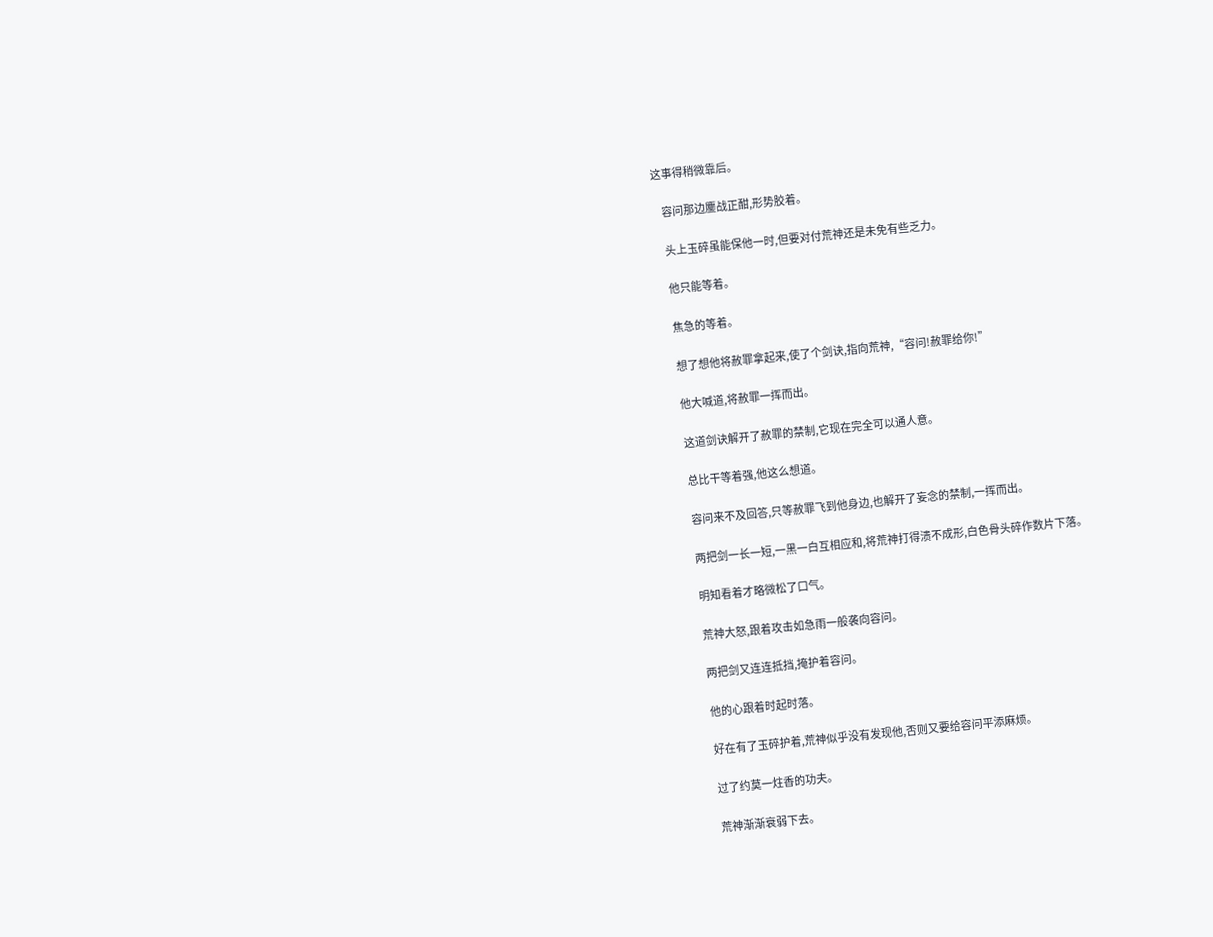这事得稍微靠后。

    容问那边鏖战正酣,形势胶着。

    头上玉碎虽能保他一时,但要对付荒神还是未免有些乏力。

    他只能等着。

    焦急的等着。

    想了想他将赦罪拿起来,使了个剑诀,指向荒神,“容问!赦罪给你!”

    他大喊道,将赦罪一挥而出。

    这道剑诀解开了赦罪的禁制,它现在完全可以通人意。

    总比干等着强,他这么想道。

    容问来不及回答,只等赦罪飞到他身边,也解开了妄念的禁制,一挥而出。

    两把剑一长一短,一黑一白互相应和,将荒神打得溃不成形,白色骨头碎作数片下落。

    明知看着才略微松了口气。

    荒神大怒,跟着攻击如急雨一般袭向容问。

    两把剑又连连抵挡,掩护着容问。

    他的心跟着时起时落。

    好在有了玉碎护着,荒神似乎没有发现他,否则又要给容问平添麻烦。

    过了约莫一炷香的功夫。

    荒神渐渐衰弱下去。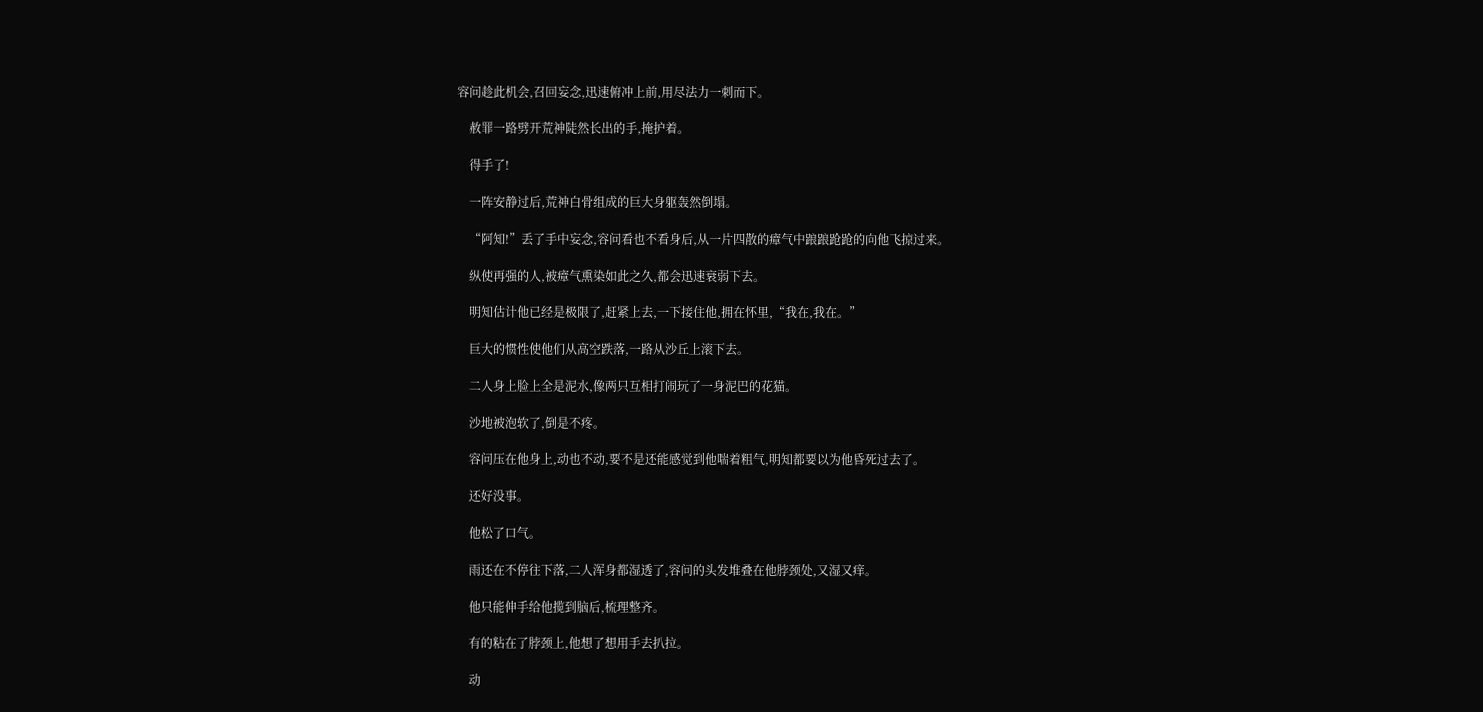容问趁此机会,召回妄念,迅速俯冲上前,用尽法力一刺而下。

    赦罪一路劈开荒神陡然长出的手,掩护着。

    得手了!

    一阵安静过后,荒神白骨组成的巨大身躯轰然倒塌。

    “阿知!”丢了手中妄念,容问看也不看身后,从一片四散的瘴气中踉踉跄跄的向他飞掠过来。

    纵使再强的人,被瘴气熏染如此之久,都会迅速衰弱下去。

    明知估计他已经是极限了,赶紧上去,一下接住他,拥在怀里,“我在,我在。”

    巨大的惯性使他们从高空跌落,一路从沙丘上滚下去。

    二人身上脸上全是泥水,像两只互相打闹玩了一身泥巴的花猫。

    沙地被泡软了,倒是不疼。

    容问压在他身上,动也不动,要不是还能感觉到他喘着粗气,明知都要以为他昏死过去了。

    还好没事。

    他松了口气。

    雨还在不停往下落,二人浑身都湿透了,容问的头发堆叠在他脖颈处,又湿又痒。

    他只能伸手给他揽到脑后,梳理整齐。

    有的粘在了脖颈上,他想了想用手去扒拉。

    动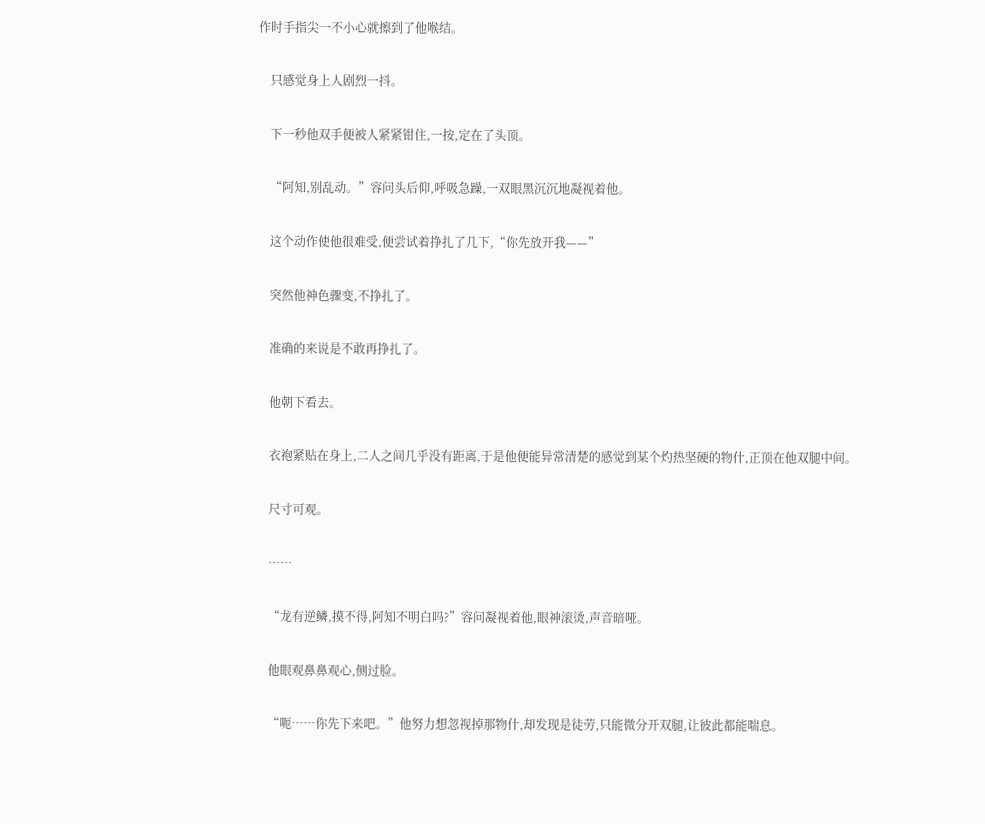作时手指尖一不小心就擦到了他喉结。

    只感觉身上人剧烈一抖。

    下一秒他双手便被人紧紧钳住,一按,定在了头顶。

    “阿知,别乱动。”容问头后仰,呼吸急躁,一双眼黑沉沉地凝视着他。

    这个动作使他很难受,便尝试着挣扎了几下,“你先放开我——”

    突然他神色骤变,不挣扎了。

    准确的来说是不敢再挣扎了。

    他朝下看去。

    衣袍紧贴在身上,二人之间几乎没有距离,于是他便能异常清楚的感觉到某个灼热坚硬的物什,正顶在他双腿中间。

    尺寸可观。

    ……

    “龙有逆鳞,摸不得,阿知不明白吗?”容问凝视着他,眼神滚烫,声音暗哑。

    他眼观鼻鼻观心,侧过脸。

    “呃……你先下来吧。”他努力想忽视掉那物什,却发现是徒劳,只能微分开双腿,让彼此都能喘息。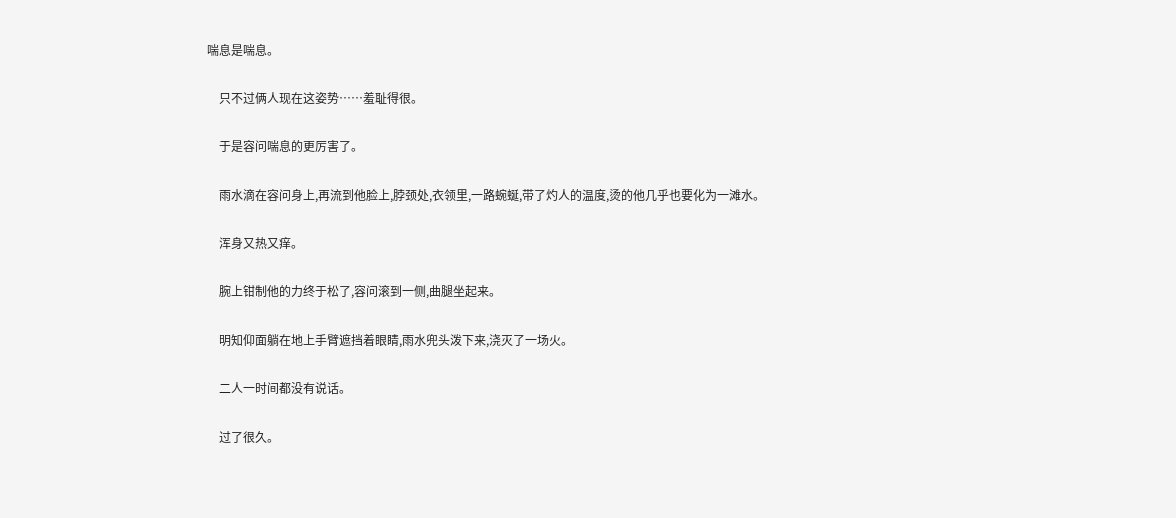喘息是喘息。

    只不过俩人现在这姿势……羞耻得很。

    于是容问喘息的更厉害了。

    雨水滴在容问身上,再流到他脸上,脖颈处,衣领里,一路蜿蜒,带了灼人的温度,烫的他几乎也要化为一滩水。

    浑身又热又痒。

    腕上钳制他的力终于松了,容问滚到一侧,曲腿坐起来。

    明知仰面躺在地上手臂遮挡着眼睛,雨水兜头泼下来,浇灭了一场火。

    二人一时间都没有说话。

    过了很久。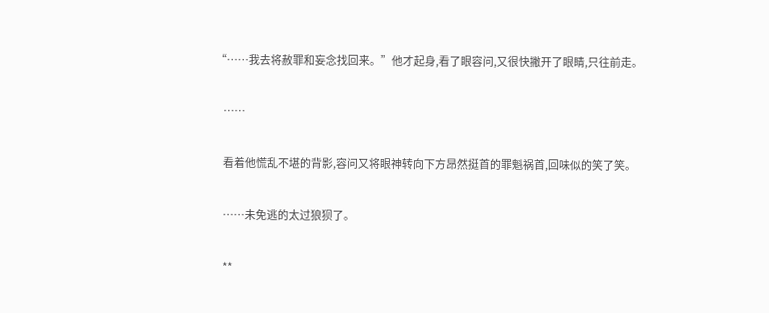“……我去将赦罪和妄念找回来。”他才起身,看了眼容问,又很快撇开了眼睛,只往前走。

    ……

    看着他慌乱不堪的背影,容问又将眼神转向下方昂然挺首的罪魁祸首,回味似的笑了笑。

    ……未免逃的太过狼狈了。

    **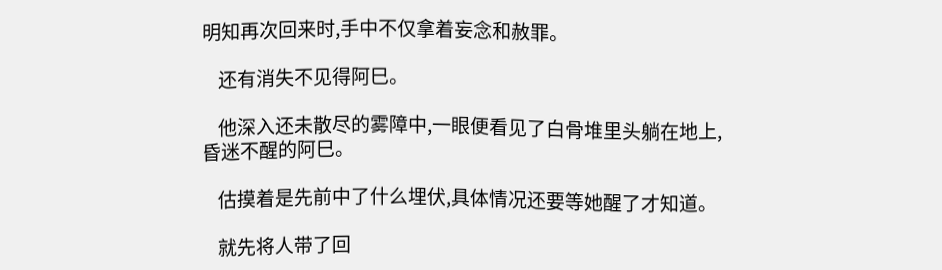明知再次回来时,手中不仅拿着妄念和赦罪。

    还有消失不见得阿巳。

    他深入还未散尽的雾障中,一眼便看见了白骨堆里头躺在地上,昏迷不醒的阿巳。

    估摸着是先前中了什么埋伏,具体情况还要等她醒了才知道。

    就先将人带了回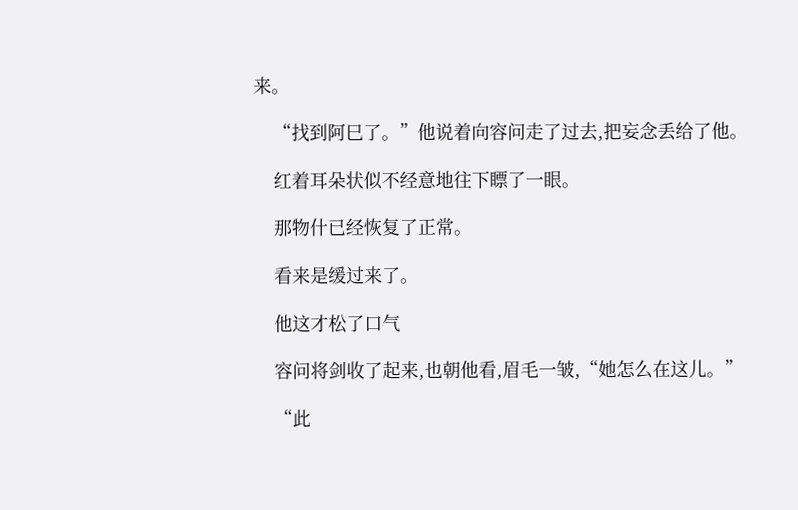来。

    “找到阿巳了。”他说着向容问走了过去,把妄念丢给了他。

    红着耳朵状似不经意地往下瞟了一眼。

    那物什已经恢复了正常。

    看来是缓过来了。

    他这才松了口气

    容问将剑收了起来,也朝他看,眉毛一皱,“她怎么在这儿。”

    “此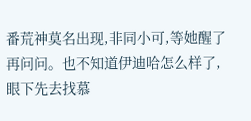番荒神莫名出现,非同小可,等她醒了再问问。也不知道伊迪哈怎么样了,眼下先去找慕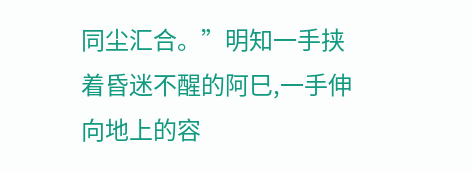同尘汇合。”明知一手挟着昏迷不醒的阿巳,一手伸向地上的容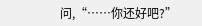问,“……你还好吧?”